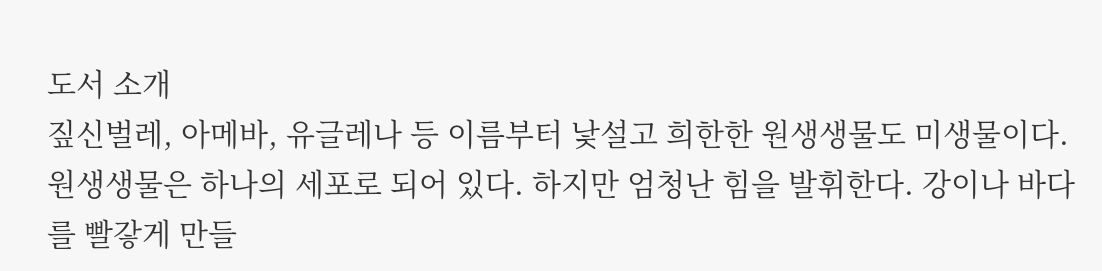도서 소개
짚신벌레, 아메바, 유글레나 등 이름부터 낯설고 희한한 원생생물도 미생물이다. 원생생물은 하나의 세포로 되어 있다. 하지만 엄청난 힘을 발휘한다. 강이나 바다를 빨갛게 만들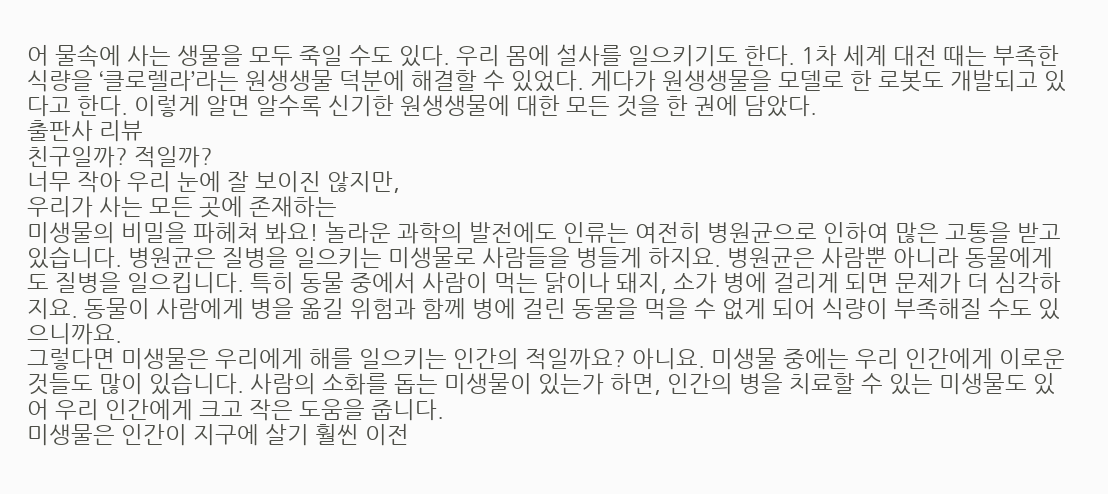어 물속에 사는 생물을 모두 죽일 수도 있다. 우리 몸에 설사를 일으키기도 한다. 1차 세계 대전 때는 부족한 식량을 ‘클로렐라’라는 원생생물 덕분에 해결할 수 있었다. 게다가 원생생물을 모델로 한 로봇도 개발되고 있다고 한다. 이렇게 알면 알수록 신기한 원생생물에 대한 모든 것을 한 권에 담았다.
출판사 리뷰
친구일까? 적일까?
너무 작아 우리 눈에 잘 보이진 않지만,
우리가 사는 모든 곳에 존재하는
미생물의 비밀을 파헤쳐 봐요! 놀라운 과학의 발전에도 인류는 여전히 병원균으로 인하여 많은 고통을 받고 있습니다. 병원균은 질병을 일으키는 미생물로 사람들을 병들게 하지요. 병원균은 사람뿐 아니라 동물에게도 질병을 일으킵니다. 특히 동물 중에서 사람이 먹는 닭이나 돼지, 소가 병에 걸리게 되면 문제가 더 심각하지요. 동물이 사람에게 병을 옮길 위험과 함께 병에 걸린 동물을 먹을 수 없게 되어 식량이 부족해질 수도 있으니까요.
그렇다면 미생물은 우리에게 해를 일으키는 인간의 적일까요? 아니요. 미생물 중에는 우리 인간에게 이로운 것들도 많이 있습니다. 사람의 소화를 돕는 미생물이 있는가 하면, 인간의 병을 치료할 수 있는 미생물도 있어 우리 인간에게 크고 작은 도움을 줍니다.
미생물은 인간이 지구에 살기 훨씬 이전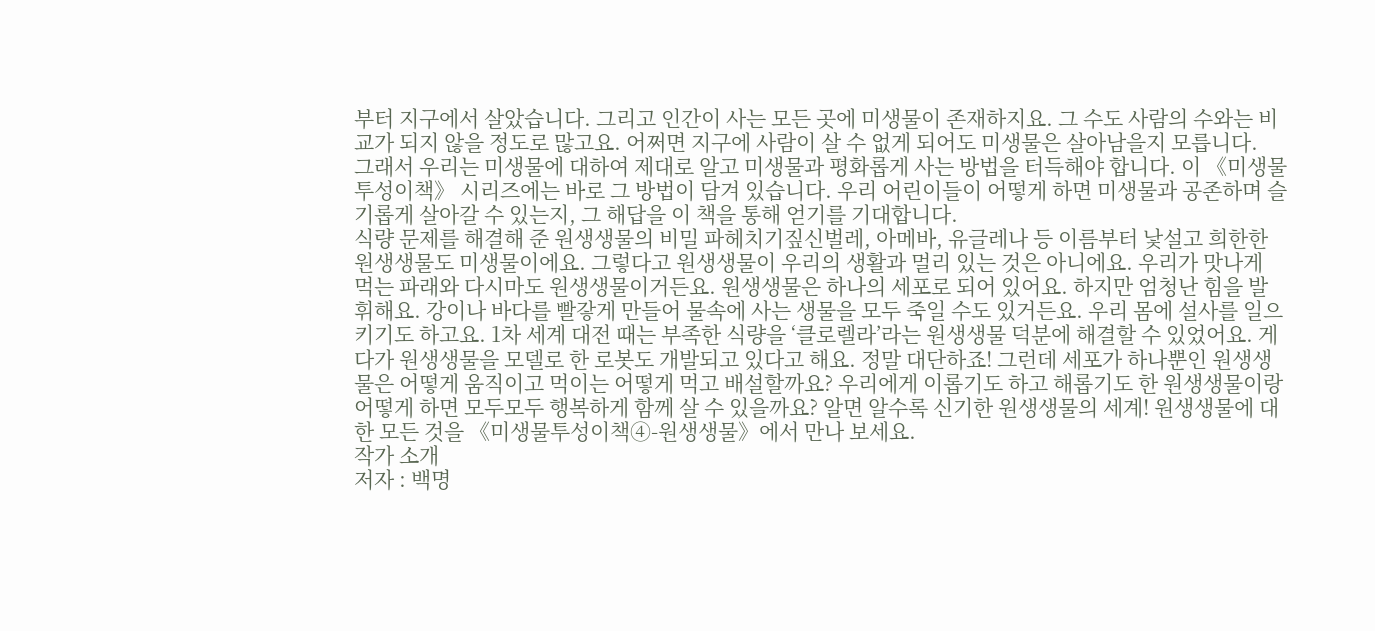부터 지구에서 살았습니다. 그리고 인간이 사는 모든 곳에 미생물이 존재하지요. 그 수도 사람의 수와는 비교가 되지 않을 정도로 많고요. 어쩌면 지구에 사람이 살 수 없게 되어도 미생물은 살아남을지 모릅니다.
그래서 우리는 미생물에 대하여 제대로 알고 미생물과 평화롭게 사는 방법을 터득해야 합니다. 이 《미생물투성이책》 시리즈에는 바로 그 방법이 담겨 있습니다. 우리 어린이들이 어떻게 하면 미생물과 공존하며 슬기롭게 살아갈 수 있는지, 그 해답을 이 책을 통해 얻기를 기대합니다.
식량 문제를 해결해 준 원생생물의 비밀 파헤치기짚신벌레, 아메바, 유글레나 등 이름부터 낯설고 희한한 원생생물도 미생물이에요. 그렇다고 원생생물이 우리의 생활과 멀리 있는 것은 아니에요. 우리가 맛나게 먹는 파래와 다시마도 원생생물이거든요. 원생생물은 하나의 세포로 되어 있어요. 하지만 엄청난 힘을 발휘해요. 강이나 바다를 빨갛게 만들어 물속에 사는 생물을 모두 죽일 수도 있거든요. 우리 몸에 설사를 일으키기도 하고요. 1차 세계 대전 때는 부족한 식량을 ‘클로렐라’라는 원생생물 덕분에 해결할 수 있었어요. 게다가 원생생물을 모델로 한 로봇도 개발되고 있다고 해요. 정말 대단하죠! 그런데 세포가 하나뿐인 원생생물은 어떻게 움직이고 먹이는 어떻게 먹고 배설할까요? 우리에게 이롭기도 하고 해롭기도 한 원생생물이랑 어떻게 하면 모두모두 행복하게 함께 살 수 있을까요? 알면 알수록 신기한 원생생물의 세계! 원생생물에 대한 모든 것을 《미생물투성이책④-원생생물》에서 만나 보세요.
작가 소개
저자 : 백명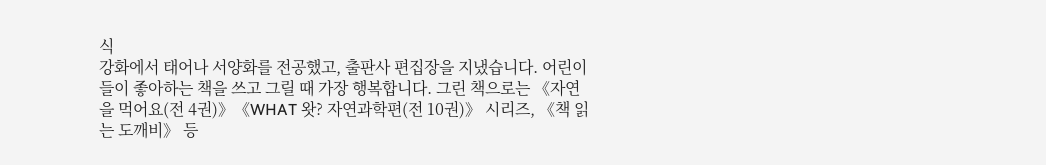식
강화에서 태어나 서양화를 전공했고, 출판사 편집장을 지냈습니다. 어린이들이 좋아하는 책을 쓰고 그릴 때 가장 행복합니다. 그린 책으로는 《자연을 먹어요(전 4권)》《WHAT 왓? 자연과학편(전 10권)》 시리즈, 《책 읽는 도깨비》 등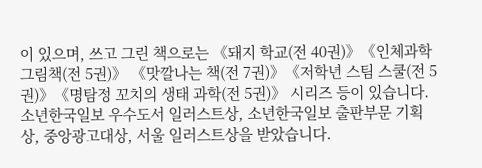이 있으며, 쓰고 그린 책으로는 《돼지 학교(전 40권)》《인체과학 그림책(전 5권)》 《맛깔나는 책(전 7권)》《저학년 스팀 스쿨(전 5권)》《명탐정 꼬치의 생태 과학(전 5권)》 시리즈 등이 있습니다. 소년한국일보 우수도서 일러스트상, 소년한국일보 출판부문 기획상, 중앙광고대상, 서울 일러스트상을 받았습니다.